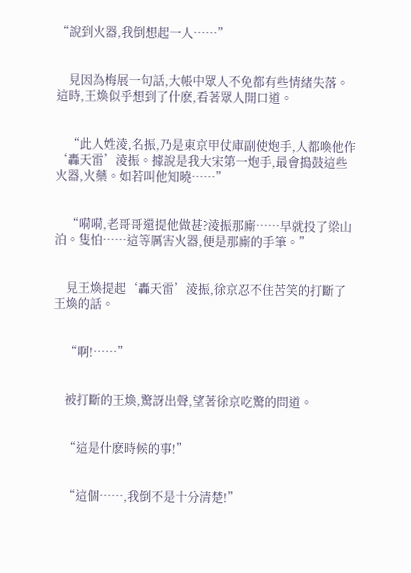“說到火器,我倒想起一人……”


    見因為梅展一句話,大帳中眾人不免都有些情緒失落。這時,王煥似乎想到了什麽,看著眾人開口道。


    “此人姓淩,名振,乃是東京甲仗庫副使炮手,人都喚他作‘轟天雷’淩振。據說是我大宋第一炮手,最會搗鼓這些火器,火藥。如若叫他知曉……”


    “嗬嗬,老哥哥還提他做甚?淩振那廝……早就投了梁山泊。隻怕……這等厲害火器,便是那廝的手筆。”


    見王煥提起‘轟天雷’淩振,徐京忍不住苦笑的打斷了王煥的話。


    “啊!……”


    被打斷的王煥,驚訝出聲,望著徐京吃驚的問道。


    “這是什麽時候的事!”


    “這個……,我倒不是十分清楚!”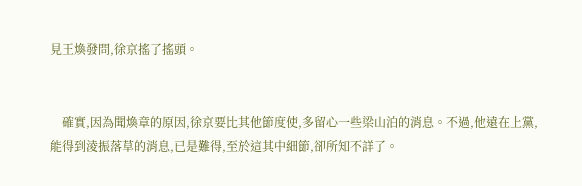見王煥發問,徐京搖了搖頭。


    確實,因為聞煥章的原因,徐京要比其他節度使,多留心一些梁山泊的消息。不過,他遠在上黨,能得到淩振落草的消息,已是難得,至於這其中細節,卻所知不詳了。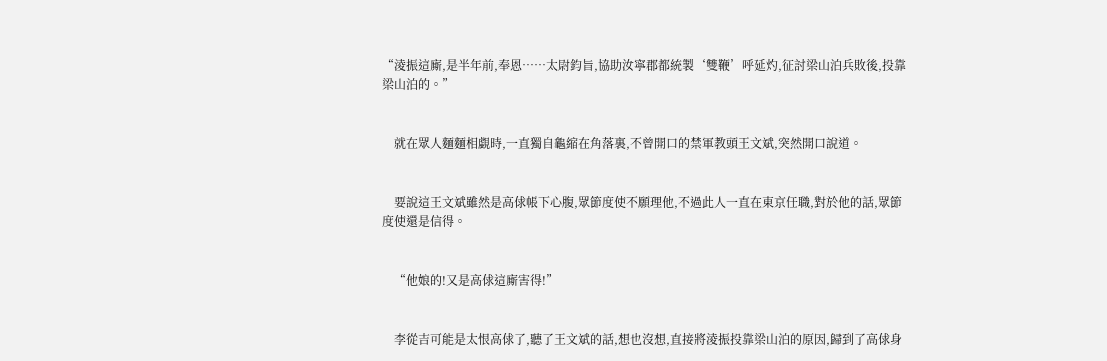“淩振這廝,是半年前,奉恩……太尉鈞旨,協助汝寧郡都統製‘雙鞭’呼延灼,征討梁山泊兵敗後,投靠梁山泊的。”


    就在眾人麵麵相覷時,一直獨自龜縮在角落裏,不曾開口的禁軍教頭王文斌,突然開口說道。


    要說這王文斌雖然是高俅帳下心腹,眾節度使不願理他,不過此人一直在東京任職,對於他的話,眾節度使還是信得。


    “他娘的!又是高俅這廝害得!”


    李從吉可能是太恨高俅了,聽了王文斌的話,想也沒想,直接將淩振投靠梁山泊的原因,歸到了高俅身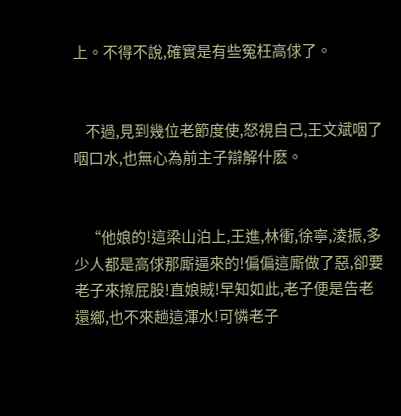上。不得不說,確實是有些冤枉高俅了。


    不過,見到幾位老節度使,怒視自己,王文斌咽了咽口水,也無心為前主子辯解什麽。


    “他娘的!這梁山泊上,王進,林衝,徐寧,淩振,多少人都是高俅那廝逼來的!偏偏這廝做了惡,卻要老子來擦屁股!直娘賊!早知如此,老子便是告老還鄉,也不來趟這渾水!可憐老子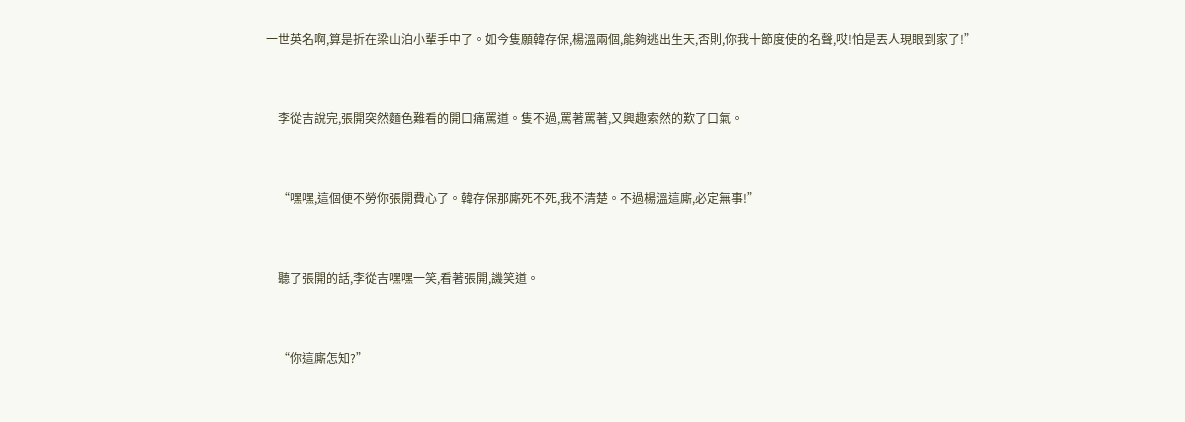一世英名啊,算是折在梁山泊小輩手中了。如今隻願韓存保,楊溫兩個,能夠逃出生天,否則,你我十節度使的名聲,哎!怕是丟人現眼到家了!”


    李從吉說完,張開突然麵色難看的開口痛罵道。隻不過,罵著罵著,又興趣索然的歎了口氣。


    “嘿嘿,這個便不勞你張開費心了。韓存保那廝死不死,我不清楚。不過楊溫這廝,必定無事!”


    聽了張開的話,李從吉嘿嘿一笑,看著張開,譏笑道。


    “你這廝怎知?”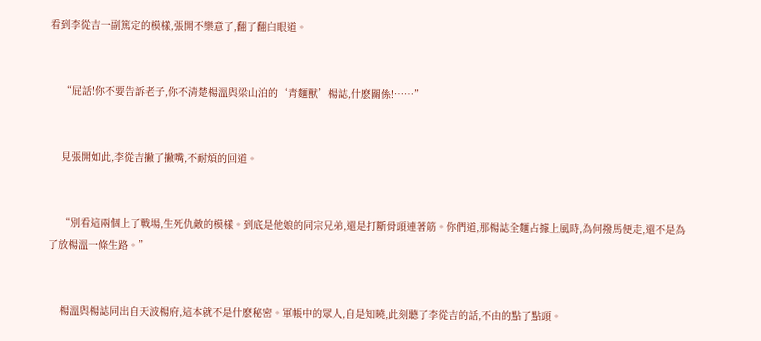看到李從吉一副篤定的模樣,張開不樂意了,翻了翻白眼道。


    “屁話!你不要告訴老子,你不清楚楊溫與梁山泊的‘青麵獸’楊誌,什麽關係!……”


    見張開如此,李從吉撇了撇嘴,不耐煩的回道。


    “別看這兩個上了戰場,生死仇敵的模樣。到底是他娘的同宗兄弟,還是打斷骨頭連著筋。你們道,那楊誌全麵占據上風時,為何撥馬便走,還不是為了放楊溫一條生路。”


    楊溫與楊誌同出自天波楊府,這本就不是什麽秘密。軍帳中的眾人,自是知曉,此刻聽了李從吉的話,不由的點了點頭。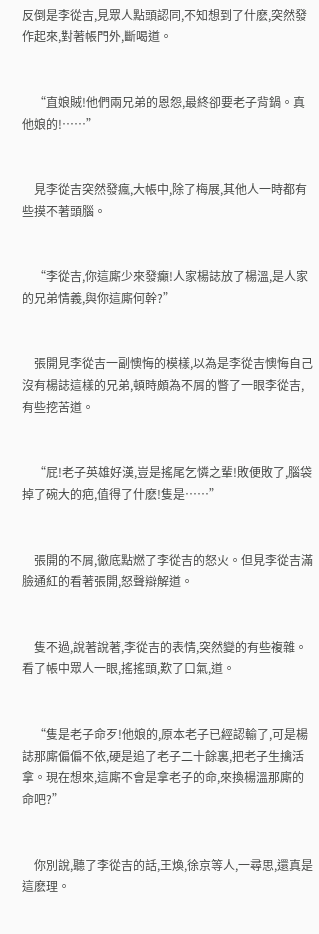反倒是李從吉,見眾人點頭認同,不知想到了什麽,突然發作起來,對著帳門外,斷喝道。


    “直娘賊!他們兩兄弟的恩怨,最終卻要老子背鍋。真他娘的!……”


    見李從吉突然發瘋,大帳中,除了梅展,其他人一時都有些摸不著頭腦。


    “李從吉,你這廝少來發癲!人家楊誌放了楊溫,是人家的兄弟情義,與你這廝何幹?”


    張開見李從吉一副懊悔的模樣,以為是李從吉懊悔自己沒有楊誌這樣的兄弟,頓時頗為不屑的瞥了一眼李從吉,有些挖苦道。


    “屁!老子英雄好漢,豈是搖尾乞憐之輩!敗便敗了,腦袋掉了碗大的疤,值得了什麽!隻是……”


    張開的不屑,徹底點燃了李從吉的怒火。但見李從吉滿臉通紅的看著張開,怒聲辯解道。


    隻不過,說著說著,李從吉的表情,突然變的有些複雜。看了帳中眾人一眼,搖搖頭,歎了口氣,道。


    “隻是老子命歹!他娘的,原本老子已經認輸了,可是楊誌那廝偏偏不依,硬是追了老子二十餘裏,把老子生擒活拿。現在想來,這廝不會是拿老子的命,來換楊溫那廝的命吧?”


    你別說,聽了李從吉的話,王煥,徐京等人,一尋思,還真是這麽理。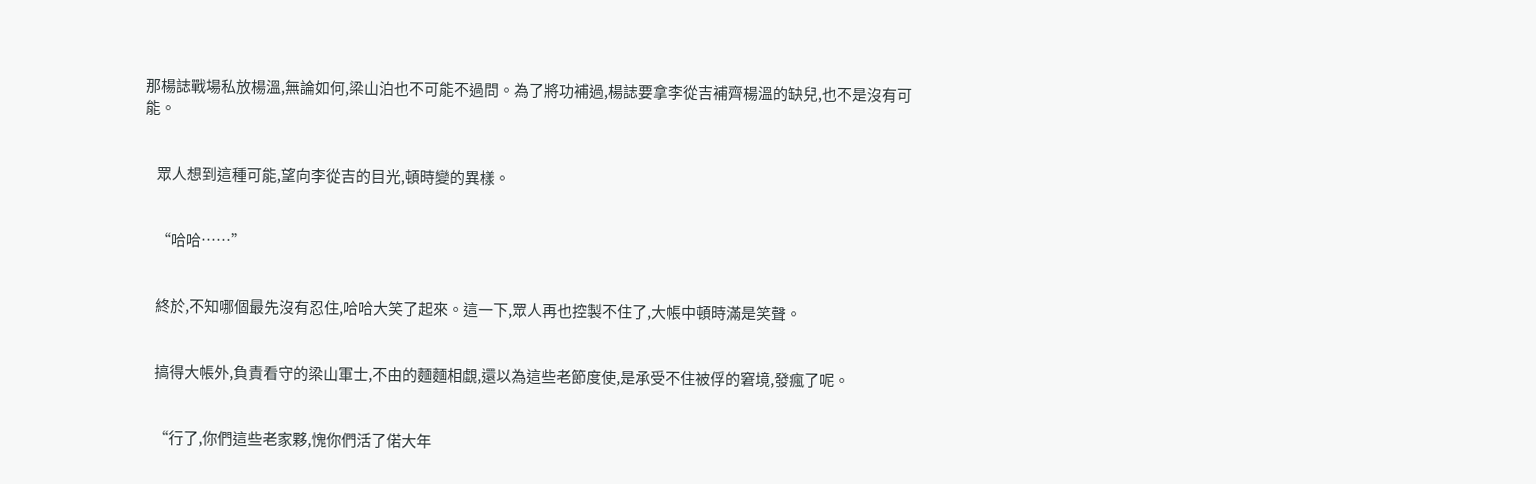那楊誌戰場私放楊溫,無論如何,梁山泊也不可能不過問。為了將功補過,楊誌要拿李從吉補齊楊溫的缺兒,也不是沒有可能。


    眾人想到這種可能,望向李從吉的目光,頓時變的異樣。


    “哈哈……”


    終於,不知哪個最先沒有忍住,哈哈大笑了起來。這一下,眾人再也控製不住了,大帳中頓時滿是笑聲。


    搞得大帳外,負責看守的梁山軍士,不由的麵麵相覷,還以為這些老節度使,是承受不住被俘的窘境,發瘋了呢。


    “行了,你們這些老家夥,愧你們活了偌大年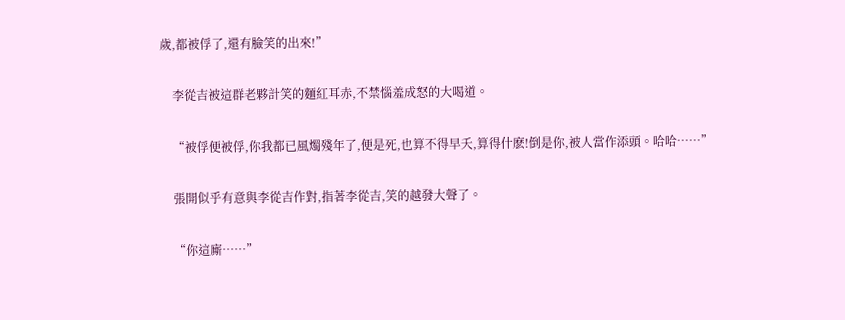歲,都被俘了,還有臉笑的出來!”


    李從吉被這群老夥計笑的麵紅耳赤,不禁惱羞成怒的大喝道。


    “被俘便被俘,你我都已風燭殘年了,便是死,也算不得早夭,算得什麽!倒是你,被人當作添頭。哈哈……”


    張開似乎有意與李從吉作對,指著李從吉,笑的越發大聲了。


    “你這廝……”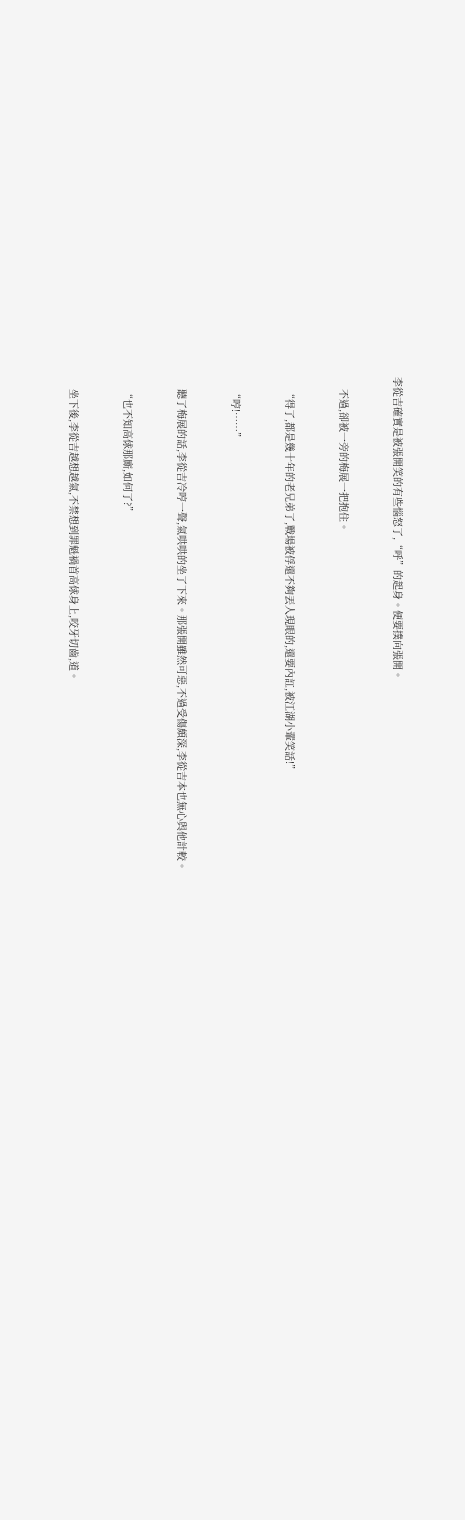李從吉確實是被張開笑的有些惱怒了,“呼”的起身。便要撲向張開。


    不過,卻被一旁的梅展一把抱住。


    “得了,都是幾十年的老兄弟了,戰場被俘還不夠丟人現眼的,還要內訌,被江湖小輩笑話!”


    “哼!……”


    聽了梅展的話,李從吉冷哼一聲,氣哄哄的坐了下來。那張開雖然可惡,不過受傷頗深,李從吉本也無心與他計較。


    “也不知高俅那廝,如何了?”


    坐下後,李從吉越想越氣,不禁想到罪魁禍首高俅身上,咬牙切齒,道。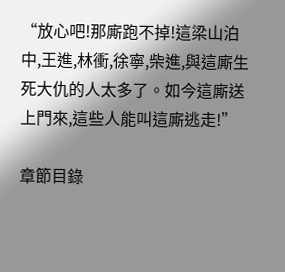“放心吧!那廝跑不掉!這梁山泊中,王進,林衝,徐寧,柴進,與這廝生死大仇的人太多了。如今這廝送上門來,這些人能叫這廝逃走!”

章節目錄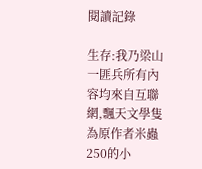閱讀記錄

生存:我乃梁山一匪兵所有內容均來自互聯網,飄天文學隻為原作者米蟲250的小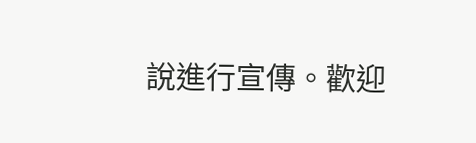說進行宣傳。歡迎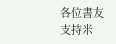各位書友支持米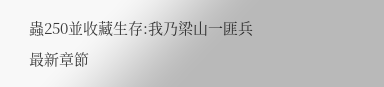蟲250並收藏生存:我乃梁山一匪兵最新章節